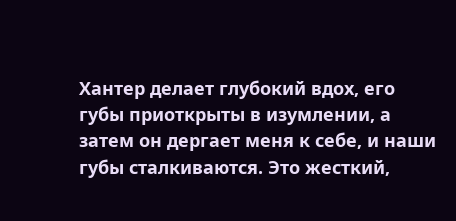Хантер делает глубокий вдох, его губы приоткрыты в изумлении, а затем он дергает меня к себе, и наши губы сталкиваются. Это жесткий,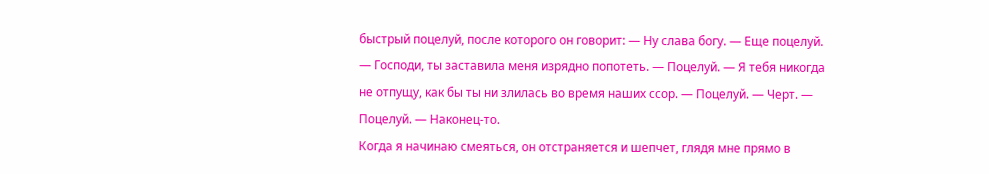быстрый поцелуй, после которого он говорит: — Ну слава богу. — Еще поцелуй. — Господи, ты заставила меня изрядно попотеть. — Поцелуй. — Я тебя никогда не отпущу, как бы ты ни злилась во время наших ссор. — Поцелуй. — Черт. — Поцелуй. — Наконец-то.
Когда я начинаю смеяться, он отстраняется и шепчет, глядя мне прямо в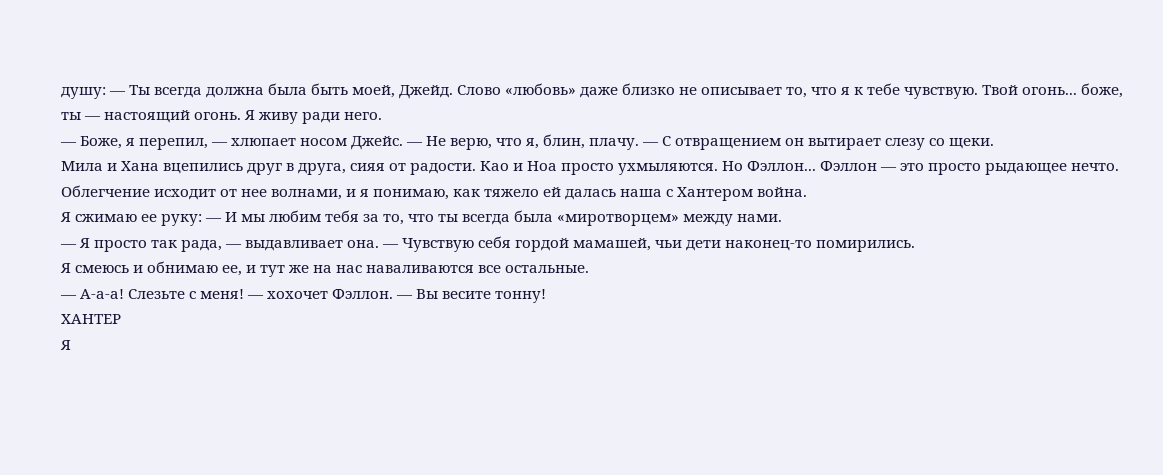душу: — Ты всегда должна была быть моей, Джейд. Слово «любовь» даже близко не описывает то, что я к тебе чувствую. Твой огонь... боже, ты — настоящий огонь. Я живу ради него.
— Боже, я перепил, — хлюпает носом Джейс. — Не верю, что я, блин, плачу. — С отвращением он вытирает слезу со щеки.
Мила и Хана вцепились друг в друга, сияя от радости. Као и Ноа просто ухмыляются. Но Фэллон... Фэллон — это просто рыдающее нечто. Облегчение исходит от нее волнами, и я понимаю, как тяжело ей далась наша с Хантером война.
Я сжимаю ее руку: — И мы любим тебя за то, что ты всегда была «миротворцем» между нами.
— Я просто так рада, — выдавливает она. — Чувствую себя гордой мамашей, чьи дети наконец-то помирились.
Я смеюсь и обнимаю ее, и тут же на нас наваливаются все остальные.
— А-а-а! Слезьте с меня! — хохочет Фэллон. — Вы весите тонну!
ХАНТЕР
Я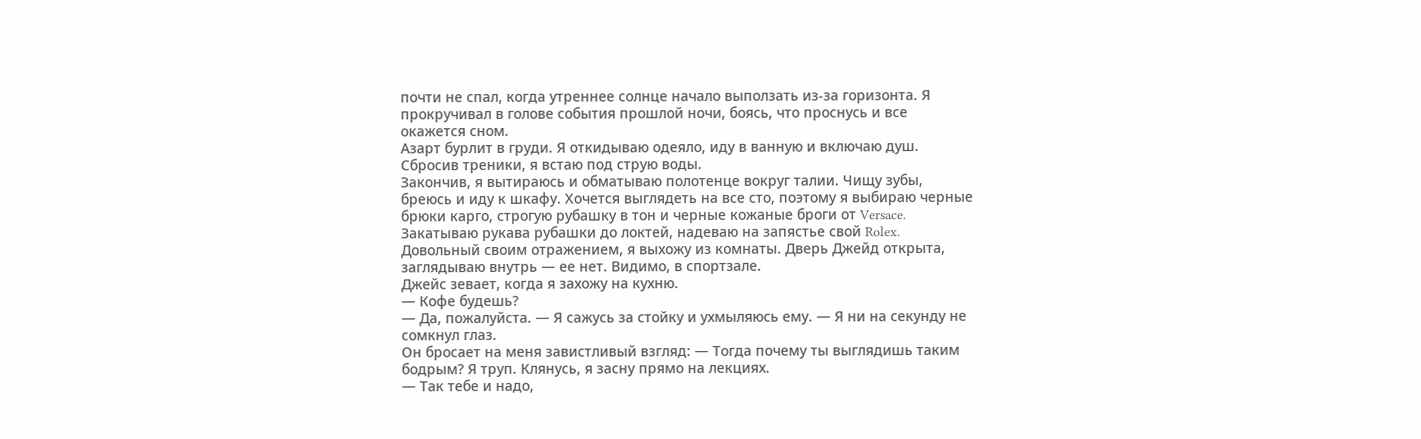почти не спал, когда утреннее солнце начало выползать из-за горизонта. Я прокручивал в голове события прошлой ночи, боясь, что проснусь и все окажется сном.
Азарт бурлит в груди. Я откидываю одеяло, иду в ванную и включаю душ. Сбросив треники, я встаю под струю воды.
Закончив, я вытираюсь и обматываю полотенце вокруг талии. Чищу зубы, бреюсь и иду к шкафу. Хочется выглядеть на все сто, поэтому я выбираю черные брюки карго, строгую рубашку в тон и черные кожаные броги от Versace. Закатываю рукава рубашки до локтей, надеваю на запястье свой Rolex.
Довольный своим отражением, я выхожу из комнаты. Дверь Джейд открыта, заглядываю внутрь — ее нет. Видимо, в спортзале.
Джейс зевает, когда я захожу на кухню.
— Кофе будешь?
— Да, пожалуйста. — Я сажусь за стойку и ухмыляюсь ему. — Я ни на секунду не сомкнул глаз.
Он бросает на меня завистливый взгляд: — Тогда почему ты выглядишь таким бодрым? Я труп. Клянусь, я засну прямо на лекциях.
— Так тебе и надо,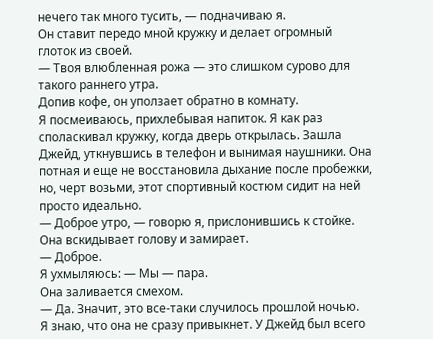нечего так много тусить, — подначиваю я.
Он ставит передо мной кружку и делает огромный глоток из своей.
— Твоя влюбленная рожа — это слишком сурово для такого раннего утра.
Допив кофе, он уползает обратно в комнату.
Я посмеиваюсь, прихлебывая напиток. Я как раз споласкивал кружку, когда дверь открылась. Зашла Джейд, уткнувшись в телефон и вынимая наушники. Она потная и еще не восстановила дыхание после пробежки, но, черт возьми, этот спортивный костюм сидит на ней просто идеально.
— Доброе утро, — говорю я, прислонившись к стойке.
Она вскидывает голову и замирает.
— Доброе.
Я ухмыляюсь: — Мы — пара.
Она заливается смехом.
— Да. Значит, это все-таки случилось прошлой ночью.
Я знаю, что она не сразу привыкнет. У Джейд был всего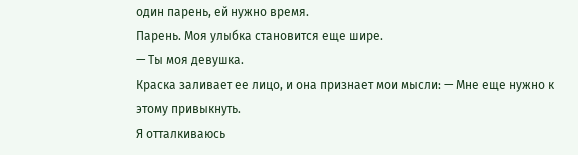один парень, ей нужно время.
Парень. Моя улыбка становится еще шире.
— Ты моя девушка.
Краска заливает ее лицо, и она признает мои мысли: — Мне еще нужно к этому привыкнуть.
Я отталкиваюсь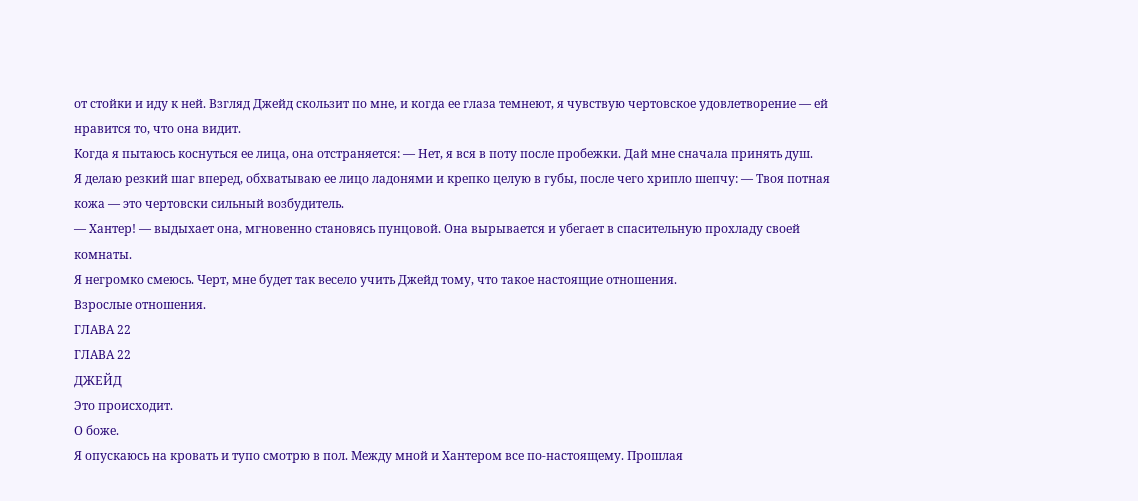от стойки и иду к ней. Взгляд Джейд скользит по мне, и когда ее глаза темнеют, я чувствую чертовское удовлетворение — ей нравится то, что она видит.
Когда я пытаюсь коснуться ее лица, она отстраняется: — Нет, я вся в поту после пробежки. Дай мне сначала принять душ.
Я делаю резкий шаг вперед, обхватываю ее лицо ладонями и крепко целую в губы, после чего хрипло шепчу: — Твоя потная кожа — это чертовски сильный возбудитель.
— Хантер! — выдыхает она, мгновенно становясь пунцовой. Она вырывается и убегает в спасительную прохладу своей комнаты.
Я негромко смеюсь. Черт, мне будет так весело учить Джейд тому, что такое настоящие отношения.
Взрослые отношения.
ГЛАВА 22
ГЛАВА 22
ДЖЕЙД
Это происходит.
О боже.
Я опускаюсь на кровать и тупо смотрю в пол. Между мной и Хантером все по-настоящему. Прошлая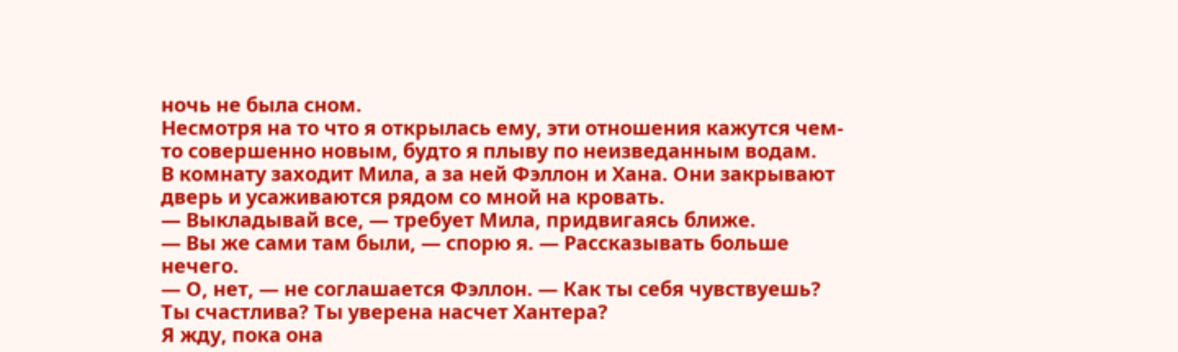ночь не была сном.
Несмотря на то что я открылась ему, эти отношения кажутся чем-то совершенно новым, будто я плыву по неизведанным водам.
В комнату заходит Мила, а за ней Фэллон и Хана. Они закрывают дверь и усаживаются рядом со мной на кровать.
— Выкладывай все, — требует Мила, придвигаясь ближе.
— Вы же сами там были, — спорю я. — Рассказывать больше нечего.
— О, нет, — не соглашается Фэллон. — Как ты себя чувствуешь? Ты счастлива? Ты уверена насчет Хантера?
Я жду, пока она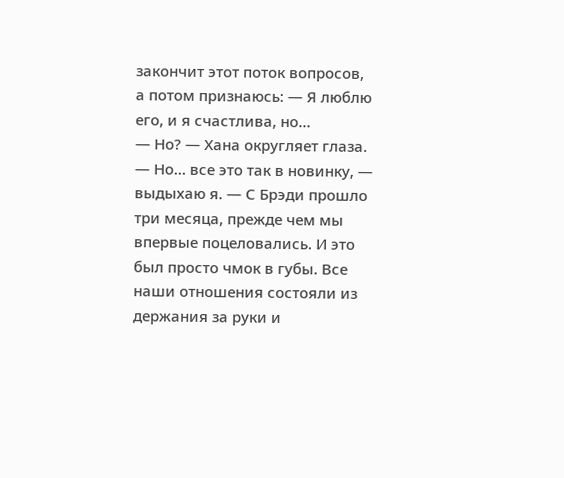закончит этот поток вопросов, а потом признаюсь: — Я люблю его, и я счастлива, но…
— Но? — Хана округляет глаза.
— Но… все это так в новинку, — выдыхаю я. — С Брэди прошло три месяца, прежде чем мы впервые поцеловались. И это был просто чмок в губы. Все наши отношения состояли из держания за руки и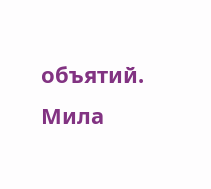объятий.
Мила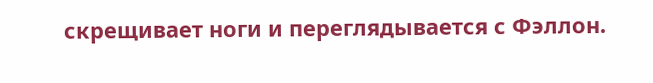скрещивает ноги и переглядывается с Фэллон.